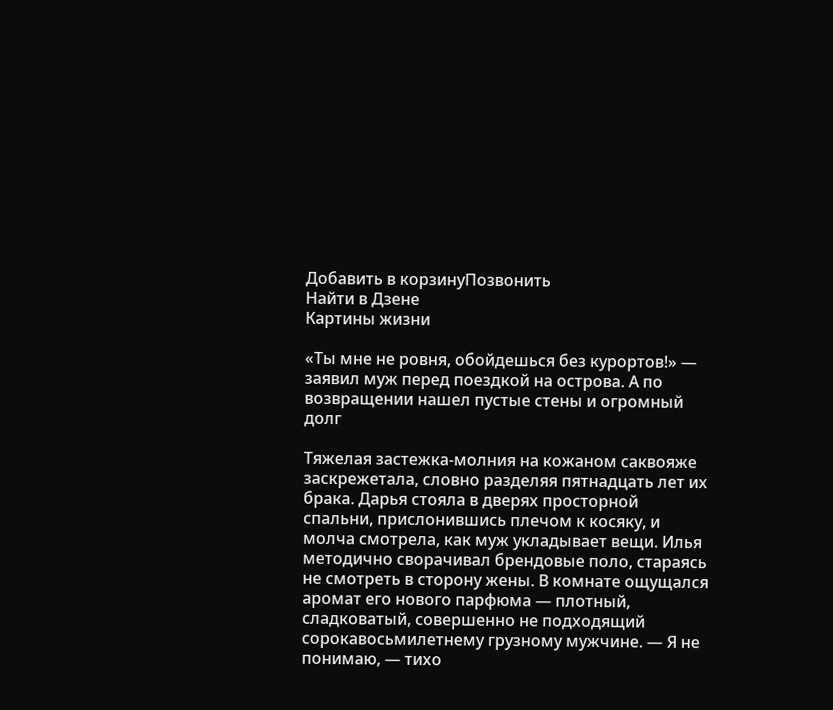Добавить в корзинуПозвонить
Найти в Дзене
Картины жизни

«Ты мне не ровня, обойдешься без курортов!» — заявил муж перед поездкой на острова. А по возвращении нашел пустые стены и огромный долг

Тяжелая застежка-молния на кожаном саквояже заскрежетала, словно разделяя пятнадцать лет их брака. Дарья стояла в дверях просторной спальни, прислонившись плечом к косяку, и молча смотрела, как муж укладывает вещи. Илья методично сворачивал брендовые поло, стараясь не смотреть в сторону жены. В комнате ощущался аромат его нового парфюма — плотный, сладковатый, совершенно не подходящий сорокавосьмилетнему грузному мужчине. — Я не понимаю, — тихо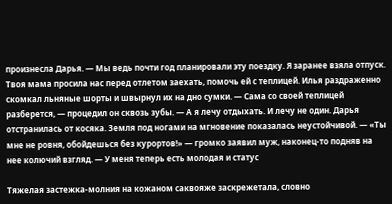произнесла Дарья. — Мы ведь почти год планировали эту поездку. Я заранее взяла отпуск. Твоя мама просила нас перед отлетом заехать, помочь ей с теплицей. Илья раздраженно скомкал льняные шорты и швырнул их на дно сумки. — Сама со своей теплицей разберется, — процедил он сквозь зубы. — А я лечу отдыхать. И лечу не один. Дарья отстранилась от косяка. Земля под ногами на мгновение показалась неустойчивой. — «Ты мне не ровня, обойдешься без курортов!» — громко заявил муж, наконец-то подняв на нее колючий взгляд. — У меня теперь есть молодая и статус

Тяжелая застежка-молния на кожаном саквояже заскрежетала, словно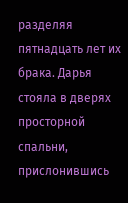разделяя пятнадцать лет их брака. Дарья стояла в дверях просторной спальни, прислонившись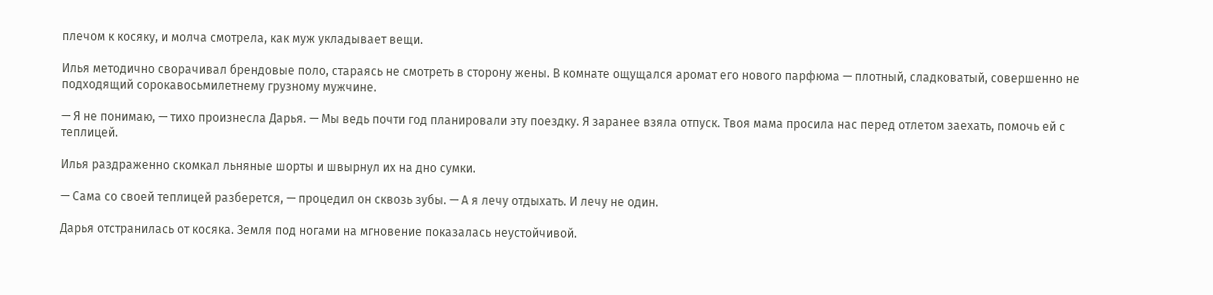плечом к косяку, и молча смотрела, как муж укладывает вещи.

Илья методично сворачивал брендовые поло, стараясь не смотреть в сторону жены. В комнате ощущался аромат его нового парфюма — плотный, сладковатый, совершенно не подходящий сорокавосьмилетнему грузному мужчине.

— Я не понимаю, — тихо произнесла Дарья. — Мы ведь почти год планировали эту поездку. Я заранее взяла отпуск. Твоя мама просила нас перед отлетом заехать, помочь ей с теплицей.

Илья раздраженно скомкал льняные шорты и швырнул их на дно сумки.

— Сама со своей теплицей разберется, — процедил он сквозь зубы. — А я лечу отдыхать. И лечу не один.

Дарья отстранилась от косяка. Земля под ногами на мгновение показалась неустойчивой.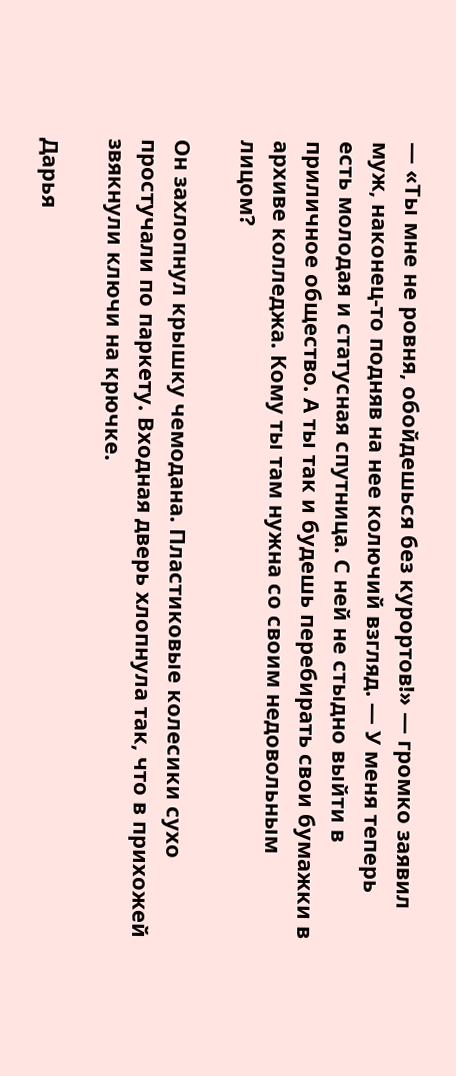— «Ты мне не ровня, обойдешься без курортов!» — громко заявил муж, наконец-то подняв на нее колючий взгляд. — У меня теперь есть молодая и статусная спутница. С ней не стыдно выйти в приличное общество. А ты так и будешь перебирать свои бумажки в архиве колледжа. Кому ты там нужна со своим недовольным лицом?

Он захлопнул крышку чемодана. Пластиковые колесики сухо простучали по паркету. Входная дверь хлопнула так, что в прихожей звякнули ключи на крючке.

Дарья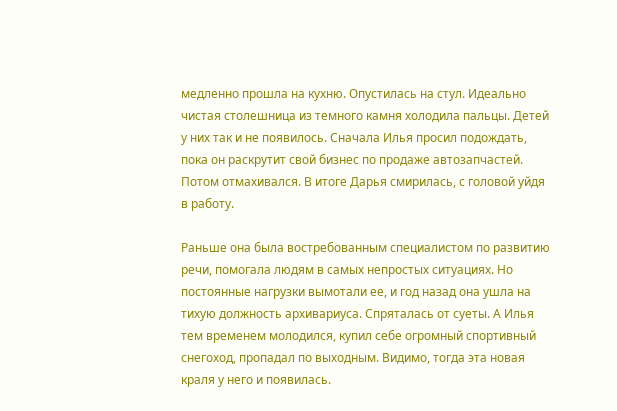медленно прошла на кухню. Опустилась на стул. Идеально чистая столешница из темного камня холодила пальцы. Детей у них так и не появилось. Сначала Илья просил подождать, пока он раскрутит свой бизнес по продаже автозапчастей. Потом отмахивался. В итоге Дарья смирилась, с головой уйдя в работу.

Раньше она была востребованным специалистом по развитию речи, помогала людям в самых непростых ситуациях. Но постоянные нагрузки вымотали ее, и год назад она ушла на тихую должность архивариуса. Спряталась от суеты. А Илья тем временем молодился, купил себе огромный спортивный снегоход, пропадал по выходным. Видимо, тогда эта новая краля у него и появилась.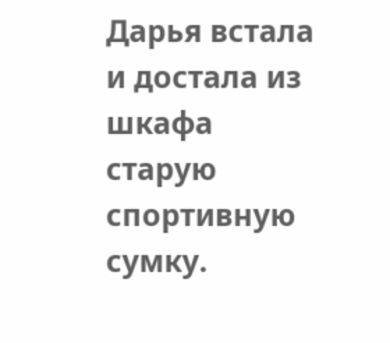Дарья встала и достала из шкафа старую спортивную сумку.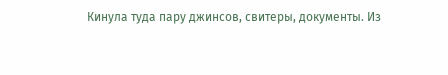Кинула туда пару джинсов, свитеры, документы. Из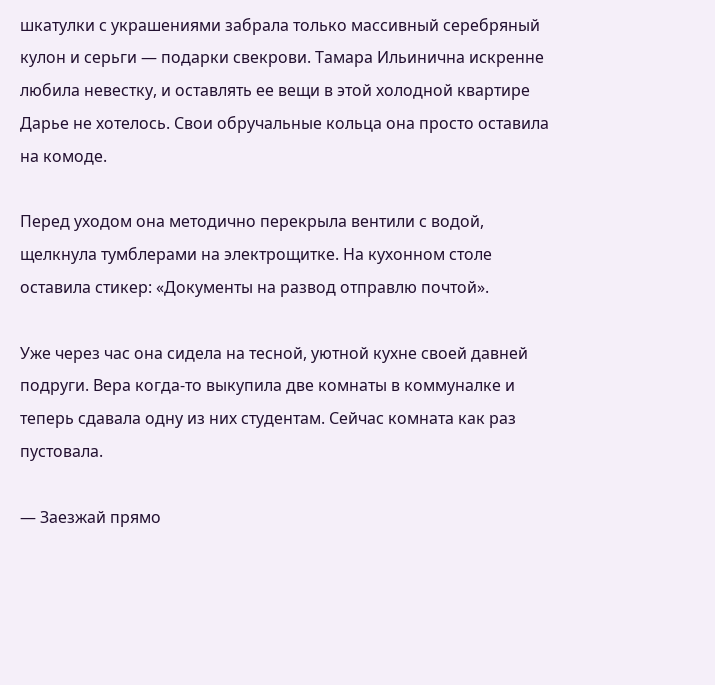шкатулки с украшениями забрала только массивный серебряный кулон и серьги — подарки свекрови. Тамара Ильинична искренне любила невестку, и оставлять ее вещи в этой холодной квартире Дарье не хотелось. Свои обручальные кольца она просто оставила на комоде.

Перед уходом она методично перекрыла вентили с водой, щелкнула тумблерами на электрощитке. На кухонном столе оставила стикер: «Документы на развод отправлю почтой».

Уже через час она сидела на тесной, уютной кухне своей давней подруги. Вера когда-то выкупила две комнаты в коммуналке и теперь сдавала одну из них студентам. Сейчас комната как раз пустовала.

— Заезжай прямо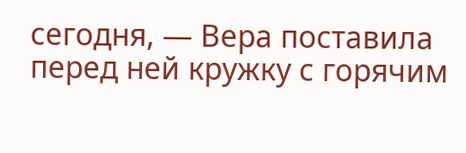сегодня, — Вера поставила перед ней кружку с горячим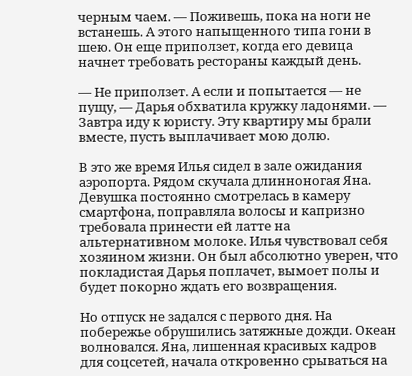черным чаем. — Поживешь, пока на ноги не встанешь. А этого напыщенного типа гони в шею. Он еще приползет, когда его девица начнет требовать рестораны каждый день.

— Не приползет. А если и попытается — не пущу, — Дарья обхватила кружку ладонями. — Завтра иду к юристу. Эту квартиру мы брали вместе, пусть выплачивает мою долю.

В это же время Илья сидел в зале ожидания аэропорта. Рядом скучала длинноногая Яна. Девушка постоянно смотрелась в камеру смартфона, поправляла волосы и капризно требовала принести ей латте на альтернативном молоке. Илья чувствовал себя хозяином жизни. Он был абсолютно уверен, что покладистая Дарья поплачет, вымоет полы и будет покорно ждать его возвращения.

Но отпуск не задался с первого дня. На побережье обрушились затяжные дожди. Океан волновался. Яна, лишенная красивых кадров для соцсетей, начала откровенно срываться на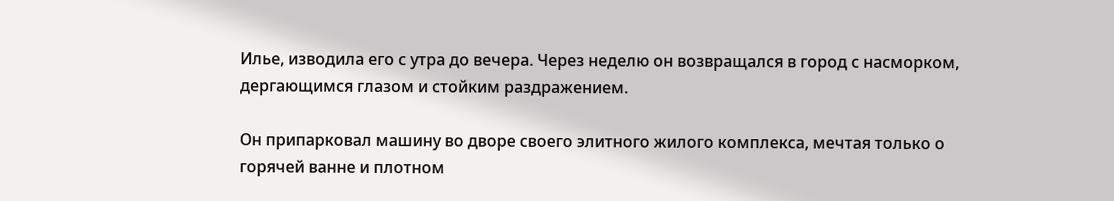Илье, изводила его с утра до вечера. Через неделю он возвращался в город с насморком, дергающимся глазом и стойким раздражением.

Он припарковал машину во дворе своего элитного жилого комплекса, мечтая только о горячей ванне и плотном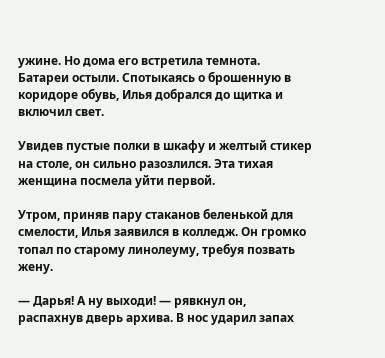ужине. Но дома его встретила темнота. Батареи остыли. Спотыкаясь о брошенную в коридоре обувь, Илья добрался до щитка и включил свет.

Увидев пустые полки в шкафу и желтый стикер на столе, он сильно разозлился. Эта тихая женщина посмела уйти первой.

Утром, приняв пару стаканов беленькой для смелости, Илья заявился в колледж. Он громко топал по старому линолеуму, требуя позвать жену.

— Дарья! А ну выходи! — рявкнул он, распахнув дверь архива. В нос ударил запах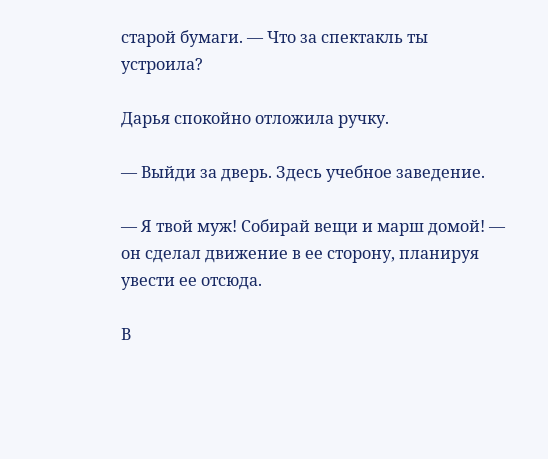старой бумаги. — Что за спектакль ты устроила?

Дарья спокойно отложила ручку.

— Выйди за дверь. Здесь учебное заведение.

— Я твой муж! Собирай вещи и марш домой! — он сделал движение в ее сторону, планируя увести ее отсюда.

В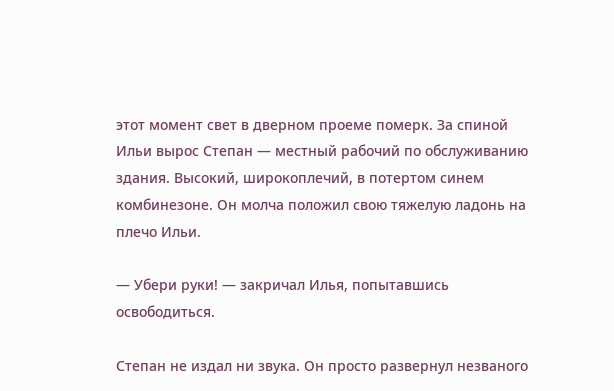этот момент свет в дверном проеме померк. За спиной Ильи вырос Степан — местный рабочий по обслуживанию здания. Высокий, широкоплечий, в потертом синем комбинезоне. Он молча положил свою тяжелую ладонь на плечо Ильи.

— Убери руки! — закричал Илья, попытавшись освободиться.

Степан не издал ни звука. Он просто развернул незваного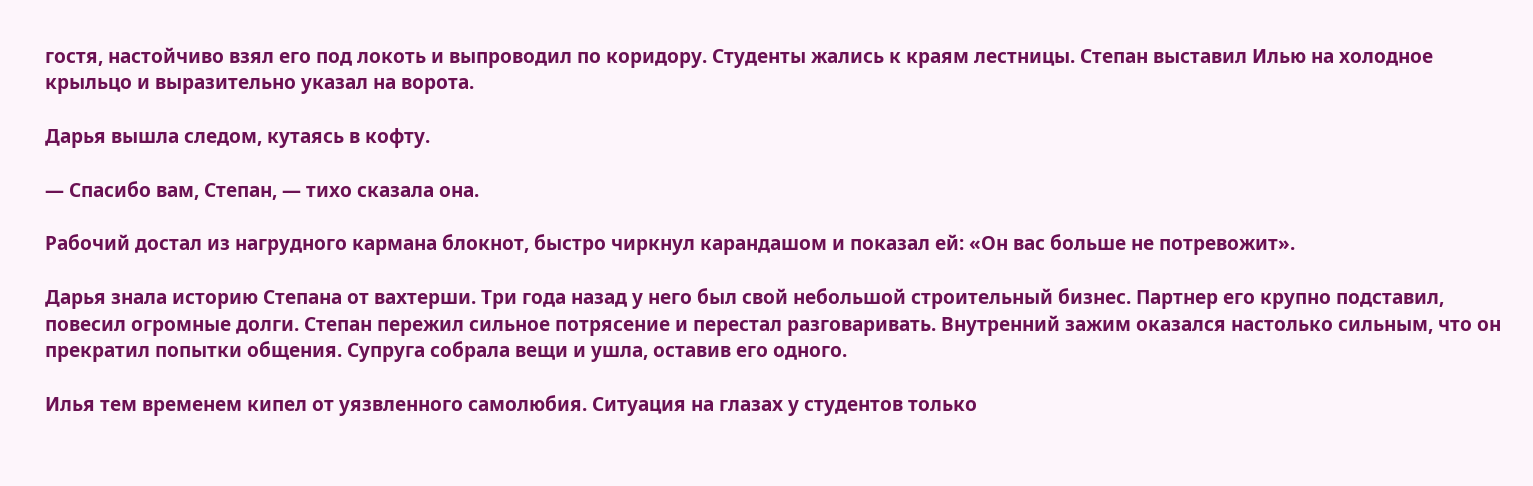гостя, настойчиво взял его под локоть и выпроводил по коридору. Студенты жались к краям лестницы. Степан выставил Илью на холодное крыльцо и выразительно указал на ворота.

Дарья вышла следом, кутаясь в кофту.

— Спасибо вам, Степан, — тихо сказала она.

Рабочий достал из нагрудного кармана блокнот, быстро чиркнул карандашом и показал ей: «Он вас больше не потревожит».

Дарья знала историю Степана от вахтерши. Три года назад у него был свой небольшой строительный бизнес. Партнер его крупно подставил, повесил огромные долги. Степан пережил сильное потрясение и перестал разговаривать. Внутренний зажим оказался настолько сильным, что он прекратил попытки общения. Супруга собрала вещи и ушла, оставив его одного.

Илья тем временем кипел от уязвленного самолюбия. Ситуация на глазах у студентов только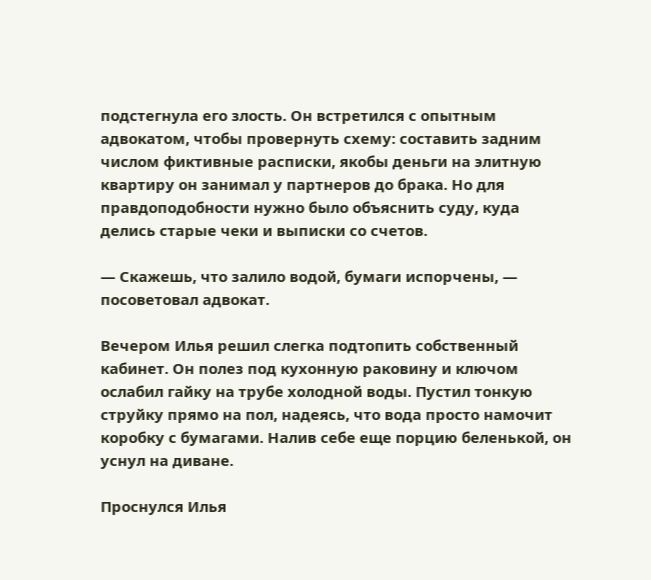подстегнула его злость. Он встретился с опытным адвокатом, чтобы провернуть схему: составить задним числом фиктивные расписки, якобы деньги на элитную квартиру он занимал у партнеров до брака. Но для правдоподобности нужно было объяснить суду, куда делись старые чеки и выписки со счетов.

— Скажешь, что залило водой, бумаги испорчены, — посоветовал адвокат.

Вечером Илья решил слегка подтопить собственный кабинет. Он полез под кухонную раковину и ключом ослабил гайку на трубе холодной воды. Пустил тонкую струйку прямо на пол, надеясь, что вода просто намочит коробку с бумагами. Налив себе еще порцию беленькой, он уснул на диване.

Проснулся Илья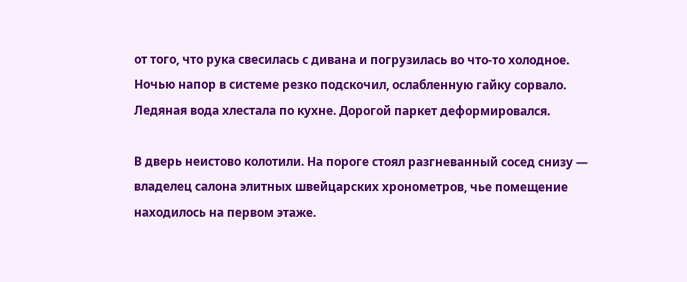от того, что рука свесилась с дивана и погрузилась во что-то холодное. Ночью напор в системе резко подскочил, ослабленную гайку сорвало. Ледяная вода хлестала по кухне. Дорогой паркет деформировался.

В дверь неистово колотили. На пороге стоял разгневанный сосед снизу — владелец салона элитных швейцарских хронометров, чье помещение находилось на первом этаже.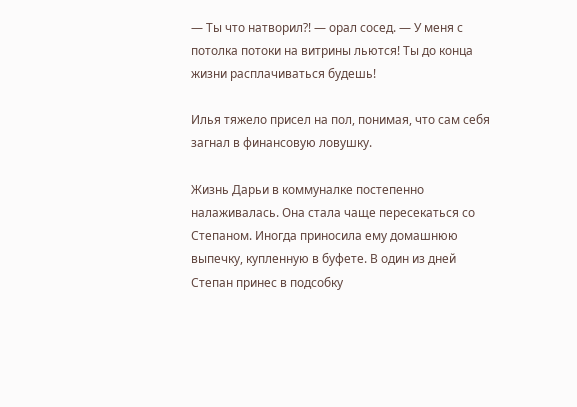— Ты что натворил?! — орал сосед. — У меня с потолка потоки на витрины льются! Ты до конца жизни расплачиваться будешь!

Илья тяжело присел на пол, понимая, что сам себя загнал в финансовую ловушку.

Жизнь Дарьи в коммуналке постепенно налаживалась. Она стала чаще пересекаться со Степаном. Иногда приносила ему домашнюю выпечку, купленную в буфете. В один из дней Степан принес в подсобку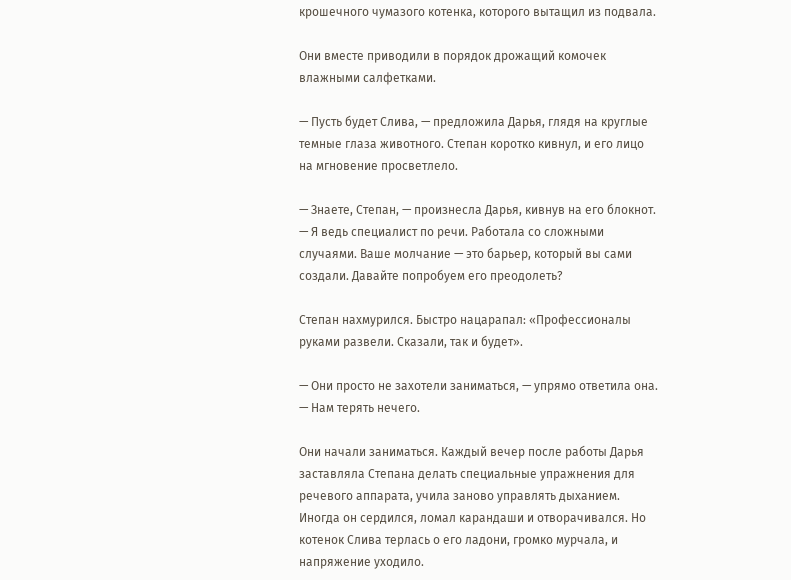крошечного чумазого котенка, которого вытащил из подвала.

Они вместе приводили в порядок дрожащий комочек влажными салфетками.

— Пусть будет Слива, — предложила Дарья, глядя на круглые темные глаза животного. Степан коротко кивнул, и его лицо на мгновение просветлело.

— Знаете, Степан, — произнесла Дарья, кивнув на его блокнот. — Я ведь специалист по речи. Работала со сложными случаями. Ваше молчание — это барьер, который вы сами создали. Давайте попробуем его преодолеть?

Степан нахмурился. Быстро нацарапал: «Профессионалы руками развели. Сказали, так и будет».

— Они просто не захотели заниматься, — упрямо ответила она. — Нам терять нечего.

Они начали заниматься. Каждый вечер после работы Дарья заставляла Степана делать специальные упражнения для речевого аппарата, учила заново управлять дыханием. Иногда он сердился, ломал карандаши и отворачивался. Но котенок Слива терлась о его ладони, громко мурчала, и напряжение уходило.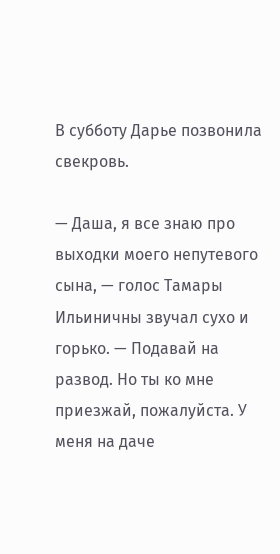В субботу Дарье позвонила свекровь.

— Даша, я все знаю про выходки моего непутевого сына, — голос Тамары Ильиничны звучал сухо и горько. — Подавай на развод. Но ты ко мне приезжай, пожалуйста. У меня на даче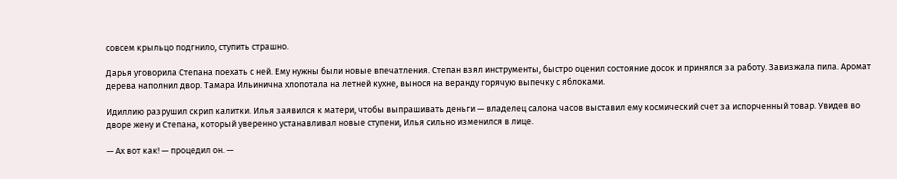совсем крыльцо подгнило, ступить страшно.

Дарья уговорила Степана поехать с ней. Ему нужны были новые впечатления. Степан взял инструменты, быстро оценил состояние досок и принялся за работу. Завизжала пила. Аромат дерева наполнил двор. Тамара Ильинична хлопотала на летней кухне, вынося на веранду горячую выпечку с яблоками.

Идиллию разрушил скрип калитки. Илья заявился к матери, чтобы выпрашивать деньги — владелец салона часов выставил ему космический счет за испорченный товар. Увидев во дворе жену и Степана, который уверенно устанавливал новые ступени, Илья сильно изменился в лице.

— Ах вот как! — процедил он. —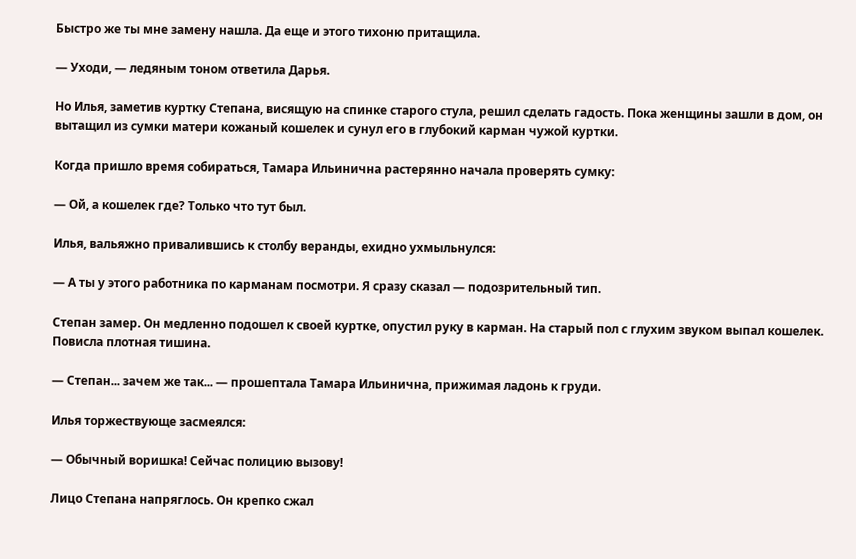Быстро же ты мне замену нашла. Да еще и этого тихоню притащила.

— Уходи, — ледяным тоном ответила Дарья.

Но Илья, заметив куртку Степана, висящую на спинке старого стула, решил сделать гадость. Пока женщины зашли в дом, он вытащил из сумки матери кожаный кошелек и сунул его в глубокий карман чужой куртки.

Когда пришло время собираться, Тамара Ильинична растерянно начала проверять сумку:

— Ой, а кошелек где? Только что тут был.

Илья, вальяжно привалившись к столбу веранды, ехидно ухмыльнулся:

— А ты у этого работника по карманам посмотри. Я сразу сказал — подозрительный тип.

Степан замер. Он медленно подошел к своей куртке, опустил руку в карман. На старый пол с глухим звуком выпал кошелек. Повисла плотная тишина.

— Степан... зачем же так... — прошептала Тамара Ильинична, прижимая ладонь к груди.

Илья торжествующе засмеялся:

— Обычный воришка! Сейчас полицию вызову!

Лицо Степана напряглось. Он крепко сжал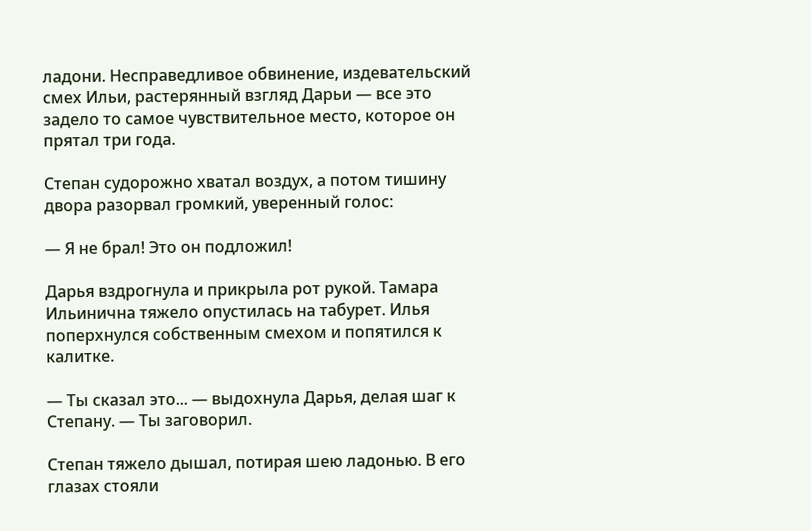ладони. Несправедливое обвинение, издевательский смех Ильи, растерянный взгляд Дарьи — все это задело то самое чувствительное место, которое он прятал три года.

Степан судорожно хватал воздух, а потом тишину двора разорвал громкий, уверенный голос:

— Я не брал! Это он подложил!

Дарья вздрогнула и прикрыла рот рукой. Тамара Ильинична тяжело опустилась на табурет. Илья поперхнулся собственным смехом и попятился к калитке.

— Ты сказал это... — выдохнула Дарья, делая шаг к Степану. — Ты заговорил.

Степан тяжело дышал, потирая шею ладонью. В его глазах стояли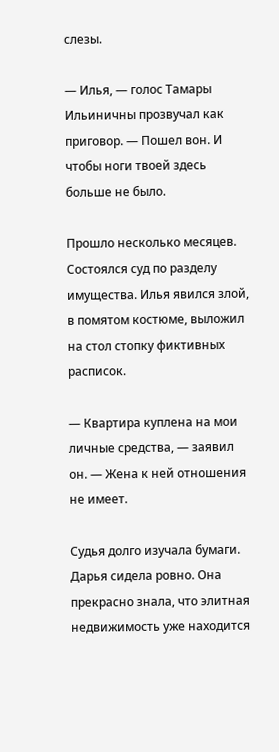слезы.

— Илья, — голос Тамары Ильиничны прозвучал как приговор. — Пошел вон. И чтобы ноги твоей здесь больше не было.

Прошло несколько месяцев. Состоялся суд по разделу имущества. Илья явился злой, в помятом костюме, выложил на стол стопку фиктивных расписок.

— Квартира куплена на мои личные средства, — заявил он. — Жена к ней отношения не имеет.

Судья долго изучала бумаги. Дарья сидела ровно. Она прекрасно знала, что элитная недвижимость уже находится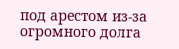под арестом из-за огромного долга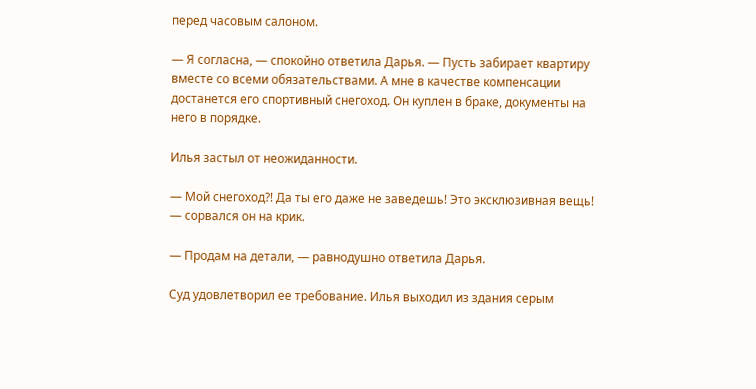перед часовым салоном.

— Я согласна, — спокойно ответила Дарья. — Пусть забирает квартиру вместе со всеми обязательствами. А мне в качестве компенсации достанется его спортивный снегоход. Он куплен в браке, документы на него в порядке.

Илья застыл от неожиданности.

— Мой снегоход?! Да ты его даже не заведешь! Это эксклюзивная вещь! — сорвался он на крик.

— Продам на детали, — равнодушно ответила Дарья.

Суд удовлетворил ее требование. Илья выходил из здания серым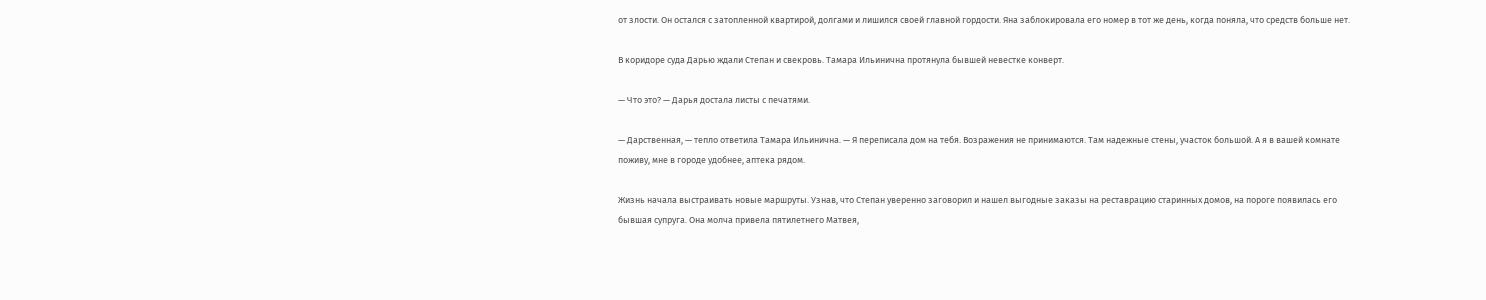от злости. Он остался с затопленной квартирой, долгами и лишился своей главной гордости. Яна заблокировала его номер в тот же день, когда поняла, что средств больше нет.

В коридоре суда Дарью ждали Степан и свекровь. Тамара Ильинична протянула бывшей невестке конверт.

— Что это? — Дарья достала листы с печатями.

— Дарственная, — тепло ответила Тамара Ильинична. — Я переписала дом на тебя. Возражения не принимаются. Там надежные стены, участок большой. А я в вашей комнате поживу, мне в городе удобнее, аптека рядом.

Жизнь начала выстраивать новые маршруты. Узнав, что Степан уверенно заговорил и нашел выгодные заказы на реставрацию старинных домов, на пороге появилась его бывшая супруга. Она молча привела пятилетнего Матвея,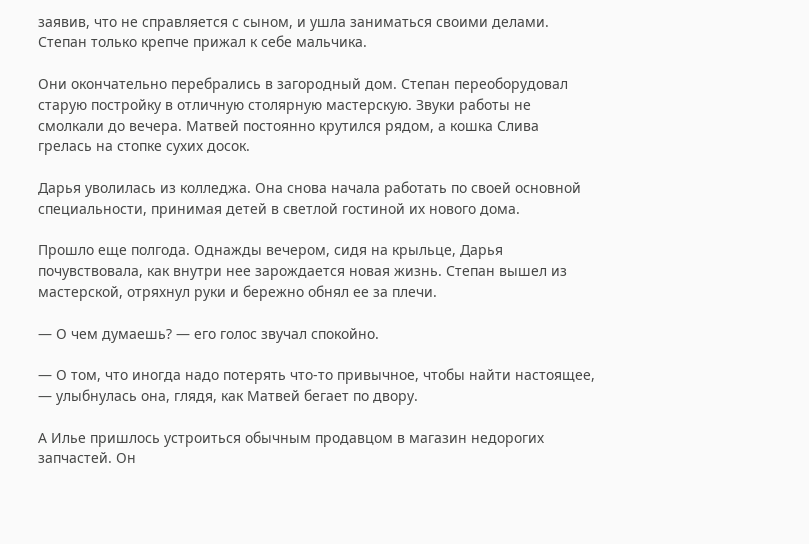заявив, что не справляется с сыном, и ушла заниматься своими делами. Степан только крепче прижал к себе мальчика.

Они окончательно перебрались в загородный дом. Степан переоборудовал старую постройку в отличную столярную мастерскую. Звуки работы не смолкали до вечера. Матвей постоянно крутился рядом, а кошка Слива грелась на стопке сухих досок.

Дарья уволилась из колледжа. Она снова начала работать по своей основной специальности, принимая детей в светлой гостиной их нового дома.

Прошло еще полгода. Однажды вечером, сидя на крыльце, Дарья почувствовала, как внутри нее зарождается новая жизнь. Степан вышел из мастерской, отряхнул руки и бережно обнял ее за плечи.

— О чем думаешь? — его голос звучал спокойно.

— О том, что иногда надо потерять что-то привычное, чтобы найти настоящее, — улыбнулась она, глядя, как Матвей бегает по двору.

А Илье пришлось устроиться обычным продавцом в магазин недорогих запчастей. Он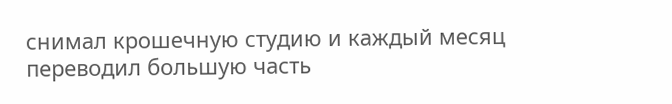снимал крошечную студию и каждый месяц переводил большую часть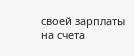своей зарплаты на счета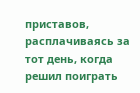приставов, расплачиваясь за тот день, когда решил поиграть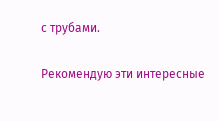с трубами.

Рекомендую эти интересные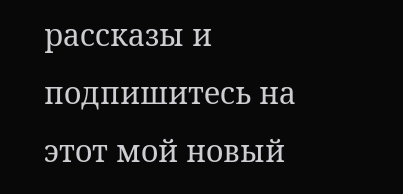рассказы и подпишитесь на этот мой новый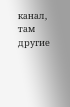канал, там другие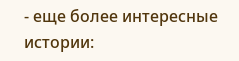- еще более интересные истории: